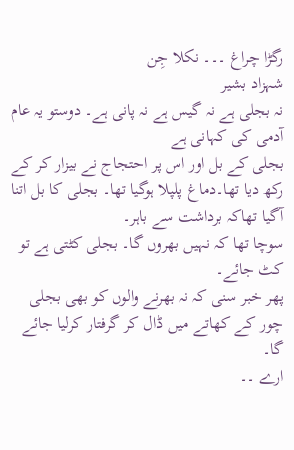رگڑا چراغ ۔۔۔ نکلا جِن
شہزاد بشیر
نہ بجلی ہے نہ گیس ہے نہ پانی ہے۔ دوستو یہ عام آدمی کی کہانی ہے
بجلی کے بل اور اس پر احتجاج نے بیزار کر کے رکھ دیا تھا۔دماغ پلپلا ہوگیا تھا۔ بجلی کا بل اتنا آگیا تھاکہ برداشت سے باہر۔
سوچا تھا کہ نہیں بھروں گا۔ بجلی کٹتی ہے تو کٹ جائے۔
پھر خبر سنی کہ نہ بھرنے والوں کو بھی بجلی چور کے کھاتے میں ڈال کر گرفتار کرلیا جائے گا۔
ارے ۔۔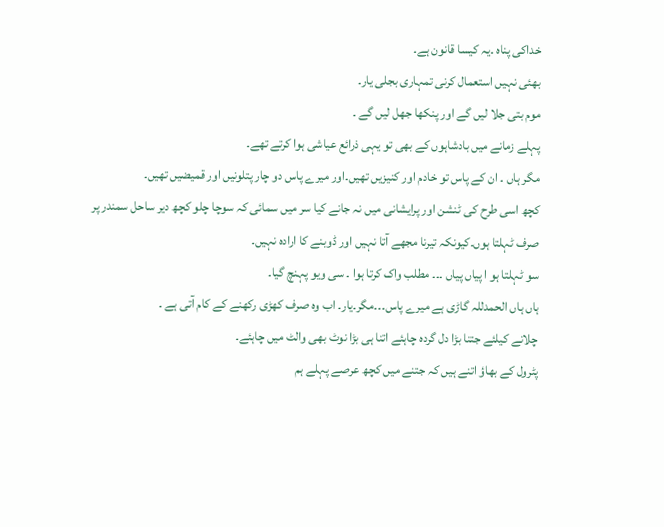خداکی پناہ ۔یہ کیسا قانون ہے۔
بھئی نہیں استعمال کرنی تمہاری بجلی یار۔
موم بتی جلا لیں گے اور پنکھا جھل لیں گے ۔
پہلے زمانے میں بادشاہوں کے بھی تو یہی ذرائع عیاشی ہوا کرتے تھے۔
مگر ہاں ۔ ان کے پاس تو خادم اور کنیزیں تھیں۔اور میرے پاس دو چار پتلونیں اور قمیضیں تھیں۔
کچھ اسی طرح کی ٹنشن اور پرایشانی میں نہ جانے کیا سر میں سمائی کہ سوچا چلو کچھ دیر ساحل سمندر پر صرف ٹہلتا ہوں۔کیونکہ تیرنا مجھے آتا نہیں اور ڈوبنے کا ارادہ نہیں۔
سو ٹہلتا ہو ا پیاں پیاں ۔۔۔ مطلب واک کرتا ہوا ۔ سی ویو پہنچ گیا۔
ہاں ہاں الحمدللہ گاڑی ہے میرے پاس۔۔۔مگر۔یار۔ اب وہ صرف کھڑی رکھنے کے کام آتی ہے ۔
چلانے کیلئے جتنا بڑا دل گردہ چاہئے اتنا ہی بڑا نوٹ بھی والٹ میں چاہئے۔
پٹرول کے بھاؤ اتنے ہیں کہ جتنے میں کچھ عرصے پہلے ہم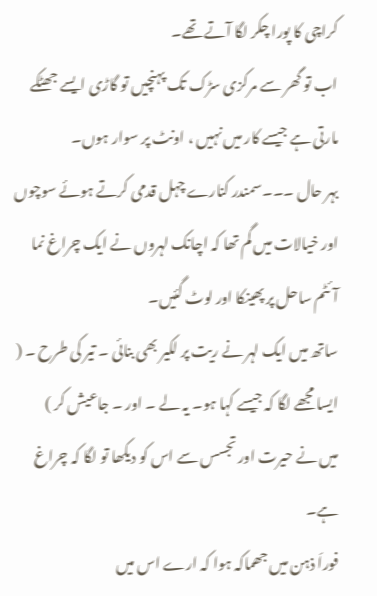کراچی کا پورا چکر لگا آتے تھے۔
اب تو گھر سے مرکزی سڑک تک پہنچیں تو گاڑی ایسے جھٹکے مارتی ہے جیسے کار میں نہیں ، اونٹ پر سوار ہوں۔
بہر حال ۔۔۔سمندر کنارے چہل قدمی کرتے ہوئے سوچوں اور خیالات میں گم تھا کہ اچانک لہروں نے ایک چراغ نما آئٹم ساحل پر پھینکا اور لوٹ گئیں۔
ساتھ میں ایک لہر نے ریت پر لکیر بھی بنائی ۔ تیر کی طرح ۔ ( ایسا مجھے لگا کہ جیسے کہا ہو۔ یہ لے ۔ اور ۔ جاعیش کر )
میں نے حیرت اور تجسس سے اس کو دیکھا تو لگا کہ چراغ ہے۔
فوراَ ذہن میں جھماکہ ہوا کہ ارے اس میں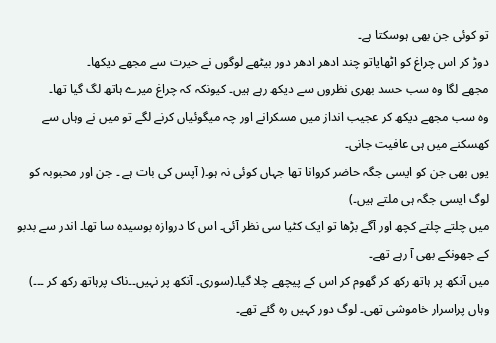تو کوئی جن بھی ہوسکتا ہے۔
دوڑ کر اس چراغ کو اٹھایاتو چند ادھر ادھر دور بیٹھے لوگوں نے حیرت سے مجھے دیکھا۔
مجھے لگا وہ سب حسد بھری نظروں سے دیکھ رہے ہیں۔ کیونکہ کہ چراغ میرے ہاتھ لگ گیا تھا۔
وہ سب مجھے دیکھ کر عجیب انداز میں مسکرانے اور چہ میگوئیاں کرنے لگے تو میں نے وہاں سے کھسکنے میں ہی عافیت جانی۔
یوں بھی جن کو ایسی جگہ حاضر کروانا تھا جہاں کوئی نہ ہو۔( آپس کی بات ہے ۔ جن اور محبوبہ کو لوگ ایسی جگہ ہی ملتے ہیں۔)
میں چلتے چلتے کچھ اور آگے بڑھا تو ایک کٹیا سی نظر آئی۔ اس کا دروازہ بوسیدہ سا تھا۔ اندر سے بدبو کے جھونکے بھی آ رہے تھے۔
میں آنکھ پر ہاتھ رکھ کر گھوم کر اس کے پیچھے چلا گیا۔(سوری۔ آنکھ پر نہیں۔۔ناک پرہاتھ رکھ کر ۔۔۔)
وہاں پراسرار خاموشی تھی۔ لوگ دور کہیں رہ گئے تھے۔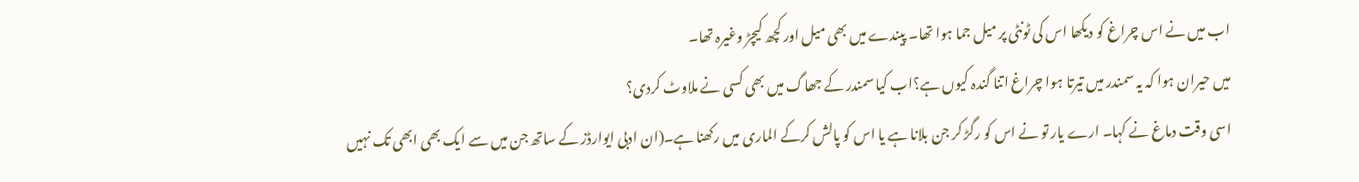اب میں نے اس چراغ کو دیکھا اس کی ٹونٹی پر میل جما ہوا تھا۔ پیندے میں بھی میل اور کچھ کیچڑ وغیرہ تھا۔
میں حیران ہوا کہ یہ سمندر میں تیرتا ہوا چراغ اتنا گندہ کیوں ہے؟اب کیا سمندر کے جھاگ میں بھی کسی نے ملاوٹ کردی؟
اسی وقت دماغ نے کہا۔ ارے یار تو نے اس کو رگڑ کر جن بلانا ہے یا اس کو پالش کرکے الماری میں رکھنا ہے۔(ان ادبی ایوارڈز کے ساتھ جن میں سے ایک بھی ابھی تک نہیں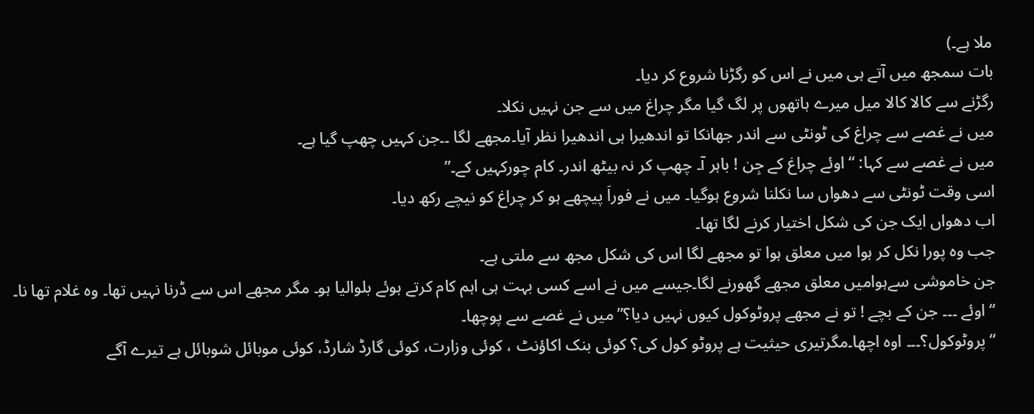ملا ہے۔)
بات سمجھ میں آتے ہی میں نے اس کو رگڑنا شروع کر دیا۔
رگڑنے سے کالا کالا میل میرے ہاتھوں پر لگ گیا مگر چراغ میں سے جن نہیں نکلا۔
میں نے غصے سے چراغ کی ٹونٹی سے اندر جھانکا تو اندھیرا ہی اندھیرا نظر آیا۔مجھے لگا ۔۔جن کہیں چھپ گیا ہے۔
میں نے غصے سے کہا: “اوئے چراغ کے جِن ! باہر آ۔ چھپ کر نہ بیٹھ اندر۔ کام چورکہیں کے۔”
اسی وقت ٹونٹی سے دھواں سا نکلنا شروع ہوگیا۔ میں نے فوراَ پیچھے ہو کر چراغ کو نیچے رکھ دیا۔
اب دھواں ایک جن کی شکل اختیار کرنے لگا تھا۔
جب وہ پورا نکل کر ہوا میں معلق ہوا تو مجھے لگا اس کی شکل مجھ سے ملتی ہے۔
جن خاموشی سےہوامیں معلق مجھے گھورنے لگا۔جیسے میں نے اسے کسی بہت ہی اہم کام کرتے ہوئے بلوالیا ہو۔ مگر مجھے اس سے ڈرنا نہیں تھا۔ وہ غلام تھا نا۔
“اوئے ۔۔۔ جن کے بچے ! تو نے مجھے پروٹوکول کیوں نہیں دیا؟” میں نے غصے سے پوچھا۔
“پروٹوکول؟۔۔۔ اوہ اچھا۔مگرتیری حیثیت ہے پروٹو کول کی؟ کوئی بنک اکاؤنٹ ، کوئی وزارت، کوئی گارڈ شارڈ، کوئی موبائل شوبائل ہے تیرے آگے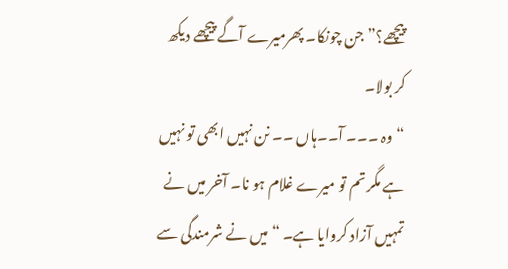پیچھے؟” جن چونکا۔ پھرمیرے آگے پیچھے دیکھ کر بولا۔
“وہ ۔۔۔ آ۔۔ہاں ۔۔ نن نہیں ابھی تو نہیں ہے مگر تم تو میرے غلام ہو نا۔ آخر میں نے تمہیں آزاد کروایا ہے۔ “میں نے شرمندگی سے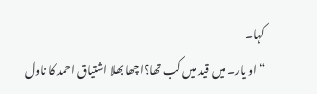کہا۔
“او یار۔ میں قید میں کب تھا؟اچھا بھلا اشتیاق احمد کا ناول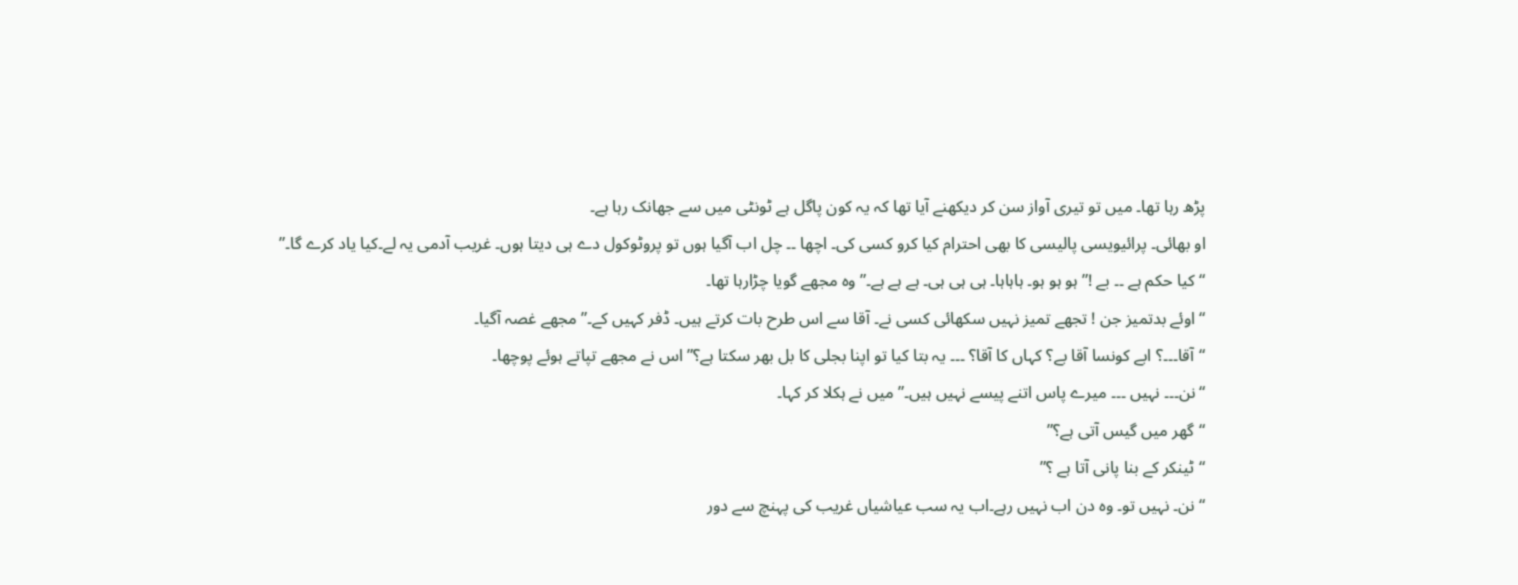پڑھ رہا تھا۔ میں تو تیری آواز سن کر دیکھنے آیا تھا کہ یہ کون پاگل ہے ٹونٹی میں سے جھانک رہا ہے۔
او بھائی۔ پرائیویسی پالیسی کا بھی احترام کیا کرو کسی کی۔ اچھا ۔۔ چل اب آگیا ہوں تو پروٹوکول دے ہی دیتا ہوں۔ غریب آدمی یہ لے۔کیا یاد کرے گا۔”
“کیا حکم ہے ۔۔ بے !” ہو ہو ہو۔ ہاہاہا۔ ہی ہی ہی۔ ہے ہے ہے۔”وہ مجھے گویا چڑارہا تھا۔
“اوئے بدتمیز جن ! تجھے تمیز نہیں سکھائی کسی نے۔ آقا سے اس طرح بات کرتے ہیں۔ ڈفر کہیں کے۔” مجھے غصہ آگیا۔
“آقا۔۔۔؟ ابے کونسا آقا بے؟ کہاں کا آقا؟ ۔۔۔ یہ بتا کیا تو اپنا بجلی کا بل بھر سکتا ہے؟” اس نے مجھے تپاتے ہوئے پوچھا۔
“نن۔۔۔ نہیں ۔۔۔ میرے پاس اتنے پیسے نہیں ہیں۔” میں نے ہکلا کر کہا۔
“گھر میں گیس آتی ہے؟”
“ٹینکر کے بنا پانی آتا ہے ؟”
“نن۔ نہیں تو۔ وہ دن اب نہیں رہے۔اب یہ سب عیاشیاں غریب کی پہنچ سے دور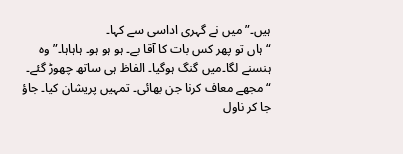ہیں۔”میں نے گہری اداسی سے کہا۔
“ہاں تو پھر کس بات کا آقا بے۔ ہو ہو ہو۔ ہاہاہا۔” وہ ہنسنے لگا۔میں گنگ ہوگیا۔ الفاظ ہی ساتھ چھوڑ گئے۔
“مجھے معاف کرنا جن بھائی۔ تمہیں پریشان کیا۔ جاؤ جا کر ناول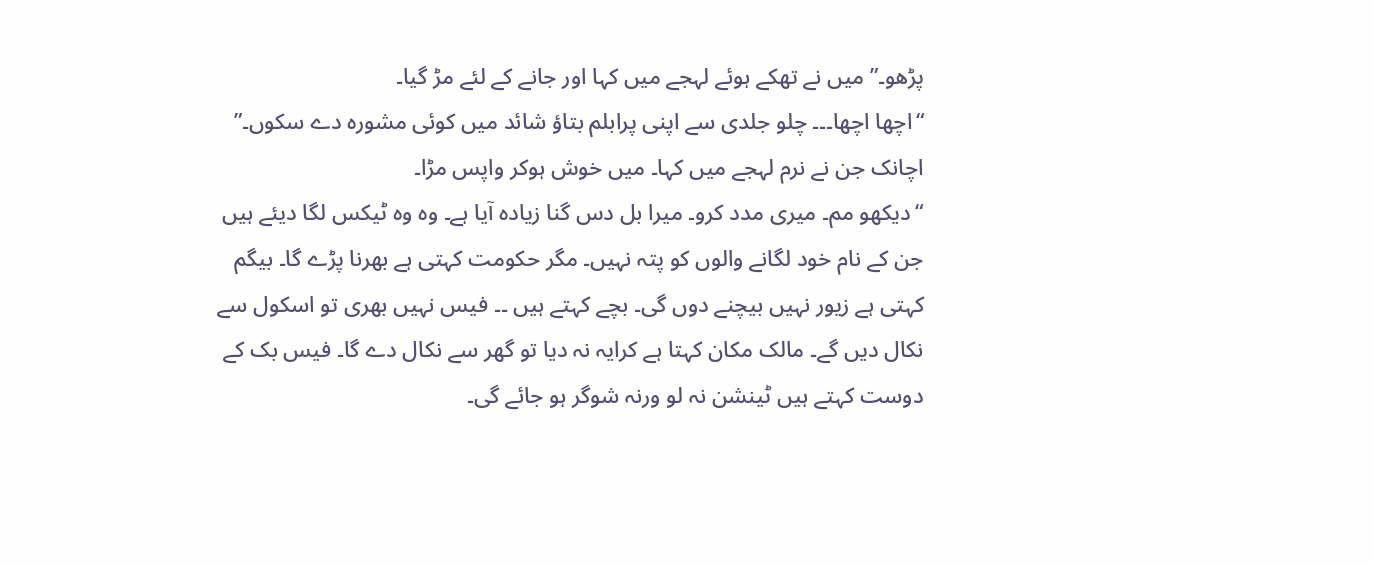پڑھو۔” میں نے تھکے ہوئے لہجے میں کہا اور جانے کے لئے مڑ گیا۔
“اچھا اچھا۔۔۔ چلو جلدی سے اپنی پرابلم بتاؤ شائد میں کوئی مشورہ دے سکوں۔” اچانک جن نے نرم لہجے میں کہا۔ میں خوش ہوکر واپس مڑا۔
“دیکھو مم۔ میری مدد کرو۔ میرا بل دس گنا زیادہ آیا ہے۔ وہ وہ ٹیکس لگا دیئے ہیں جن کے نام خود لگانے والوں کو پتہ نہیں۔ مگر حکومت کہتی ہے بھرنا پڑے گا۔ بیگم کہتی ہے زیور نہیں بیچنے دوں گی۔ بچے کہتے ہیں ۔۔ فیس نہیں بھری تو اسکول سے نکال دیں گے۔ مالک مکان کہتا ہے کرایہ نہ دیا تو گھر سے نکال دے گا۔ فیس بک کے دوست کہتے ہیں ٹینشن نہ لو ورنہ شوگر ہو جائے گی۔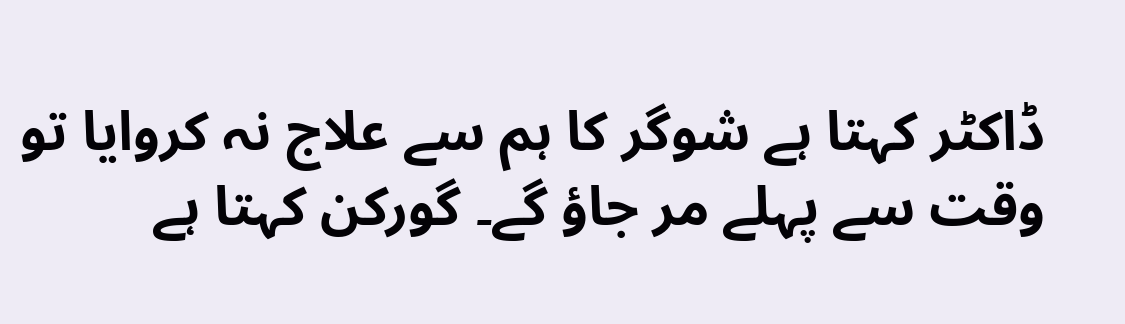ڈاکٹر کہتا ہے شوگر کا ہم سے علاج نہ کروایا تو وقت سے پہلے مر جاؤ گے۔ گورکن کہتا ہے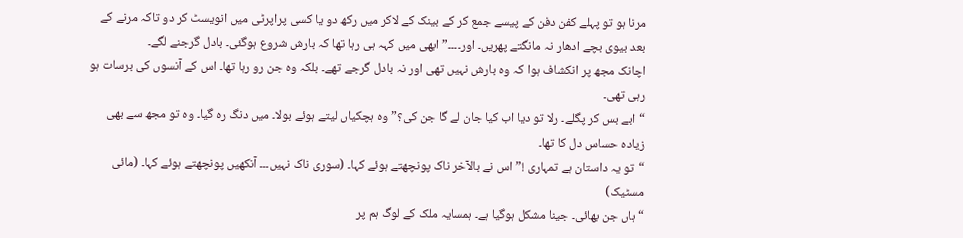مرنا ہو تو پہلے کفن دفن کے پیسے جمع کر کے بینک کے لاکر میں رکھ دو یا کسی پراپرٹی میں انویسٹ کر دو تاکہ مرنے کے بعد بیوی بچے ادھار نہ مانگتے پھریں۔ اور۔۔۔۔” ابھی میں کہہ ہی رہا تھا کہ بارش شروع ہوگئی۔ بادل گرجنے لگے۔
اچانک مجھ پر انکشاف ہوا کہ وہ بارش نہیں تھی اور نہ بادل گرجے تھے۔ بلکہ وہ جن رو رہا تھا۔ اس کے آنسوں کی برسات ہو رہی تھی۔
“ابے بس کر پگلے۔ رلا تو دیا اب کیا جان لے گا جن کی؟” وہ ہچکیاں لیتے ہوئے بولا۔ میں دنگ رہ گیا۔ وہ تو مجھ سے بھی زیادہ حساس دل کا تھا۔
“تو یہ داستان ہے تمہاری !” اس نے بالآخر ناک پونچھتے ہوئے کہا۔ (سوری ناک نہیں۔۔۔ آنکھیں پونچھتے ہوئے کہا۔ (مائی مسٹیک)
“ہاں جن بھائی۔ جینا مشکل ہوگیا ہے۔ ہمسایہ ملک کے لوگ ہم پر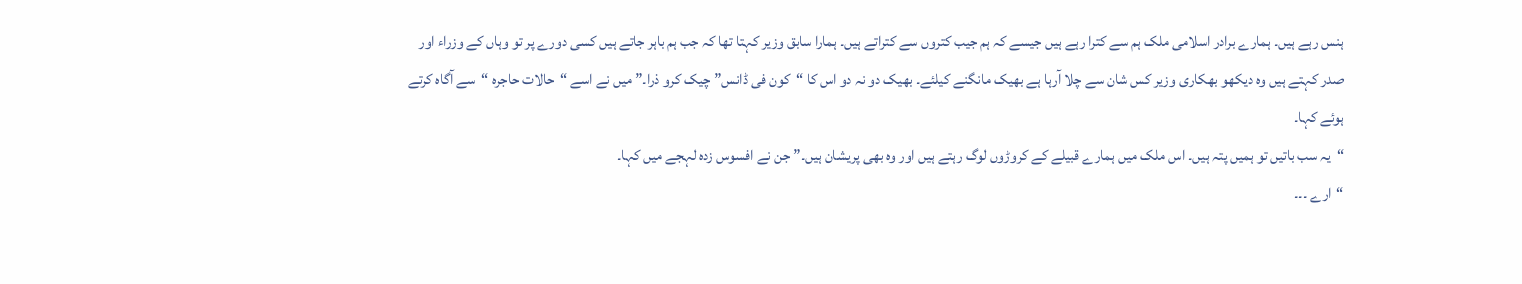ہنس رہے ہیں۔ ہمارے برادر اسلامی ملک ہم سے کترا رہے ہیں جیسے کہ ہم جیب کتروں سے کتراتے ہیں۔ ہمارا سابق وزیر کہتا تھا کہ جب ہم باہر جاتے ہیں کسی دورے پر تو وہاں کے وزراء اور صدر کہتے ہیں وہ دیکھو بھکاری وزیر کس شان سے چلا آرہا ہے بھیک مانگنے کیلئے۔ بھیک دو نہ دو اس کا “کون فی ڈانس” چیک کرو ذرا۔” میں نے اسے “حالات حاجرہ “سے آگاہ کرتے ہوئے کہا۔
“یہ سب باتیں تو ہمیں پتہ ہیں۔ اس ملک میں ہمارے قبیلے کے کروڑوں لوگ رہتے ہیں اور وہ بھی پریشان ہیں۔” جن نے افسوس زدہ لہجے میں کہا۔
“ارے ۔۔۔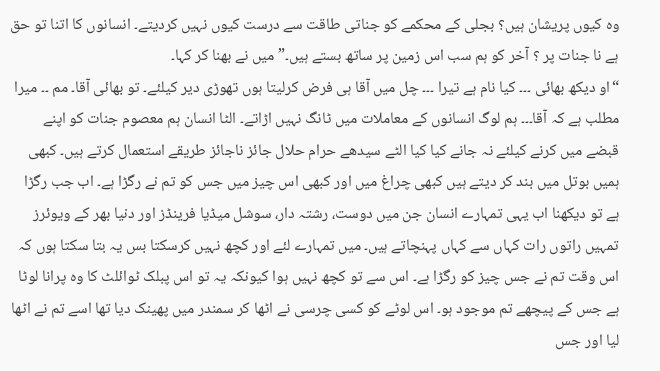وہ کیوں پریشان ہیں؟ بجلی کے محکمے کو جناتی طاقت سے درست کیوں نہیں کردیتے۔ انسانوں کا اتنا تو حق ہے نا جنات پر ؟ آخر کو ہم سب اس زمین پر ساتھ بستے ہیں۔” میں نے بھنا کر کہا۔
“او دیکھ بھائی ۔۔۔ کیا نام ہے تیرا ۔۔۔ چل میں آقا ہی فرض کرلیتا ہوں تھوڑی دیر کیلئے۔ تو بھائی آقا۔ مم ۔۔ میرا مطلب ہے کہ آقا۔۔۔ ہم لوگ انسانوں کے معاملات میں ٹانگ نہیں اڑاتے۔ الٹا انسان ہم معصوم جنات کو اپنے قبضے میں کرنے کیلئے نہ جانے کیا کیا الٹے سیدھے حرام حلال جائز ناجائز طریقے استعمال کرتے ہیں۔ کبھی ہمیں بوتل میں بند کر دیتے ہیں کبھی چراغ میں اور کبھی اس چیز میں جس کو تم نے رگڑا ہے۔ اب جب رگڑا ہے تو دیکھنا اب یہی تمہارے انسان جن میں دوست، رشتہ دار، سوشل میڈیا فرینڈز اور دنیا بھر کے ویوئرز تمہیں راتوں رات کہاں سے کہاں پہنچاتے ہیں۔ میں تمہارے لئے اور کچھ نہیں کرسکتا بس یہ بتا سکتا ہوں کہ اس وقت تم نے جس چیز کو رگڑا ہے۔ اس سے تو کچھ نہیں ہوا کیونکہ یہ تو اس پبلک ٹوائلٹ کا وہ پرانا لوٹا ہے جس کے پیچھے تم موجود ہو۔ اس لوٹے کو کسی چرسی نے اٹھا کر سمندر میں پھینک دیا تھا اسے تم نے اٹھا لیا اور جس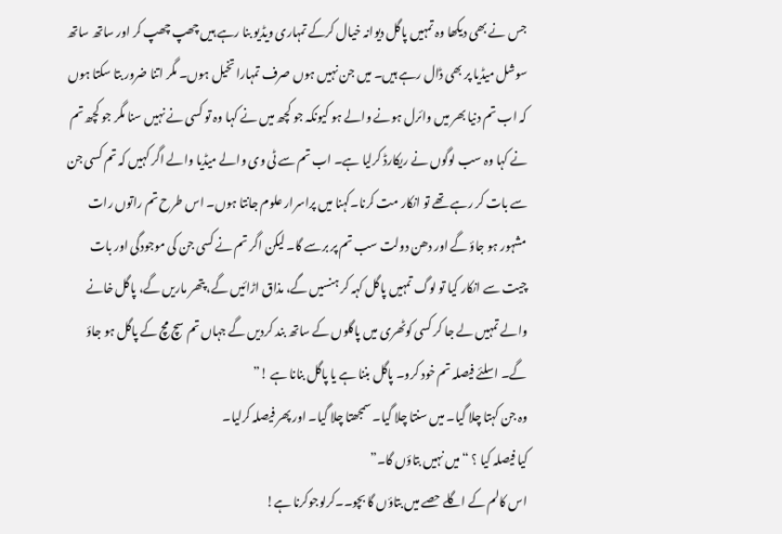جس نے بھی دیکھا وہ تمہیں پاگل دیوانہ خیال کرکے تمہاری ویڈیو بنا رہے ہیں چھپ چھپ کر اور ساتھ ساتھ سوشل میڈیا پر بھی ڈال رہے ہیں۔ میں جن نہیں ہوں صرف تمہارا تخیل ہوں۔ مگر اتنا ضرور بتا سکتا ہوں کہ اب تم دنیا بھر میں وائرل ہونے والے ہو کیونکہ جو کچھ میں نے کہا وہ تو کسی نے نہیں سنا مگر جو کچھ تم نے کہا وہ سب لوگوں نے ریکارڈ کرلیا ہے۔ اب تم سے ٹی وی والے میڈیا والے اگر کہیں کہ تم کسی جن سے بات کر رہے تھے تو انکار مت کرنا۔کہنا میں پراسرار علوم جانتا ہوں۔ اس طرح تم راتوں رات مشہور ہو جاؤ گے اور دھن دولت سب تم پر برسے گا۔ لیکن اگر تم نے کسی جن کی موجودگی اور بات چیت سے انکار کیا تو لوگ تمہیں پاگل کہہ کر ہنسیں گے، مذاق اڑائیں گے، پتھر ماریں گے، پاگل خانے والے تمہیں لے جا کر کسی کوٹھری میں پاگلوں کے ساتھ بند کردیں گے جہاں تم سچ مچ کے پاگل ہو جاؤ گے۔ اسلئے فیصلہ تم خود کرو۔ پاگل بننا ہے یا پاگل بنانا ہے !”
وہ جن کہتا چلا گیا۔ میں سنتا چلا گیا۔ سمجھتا چلا گیا۔ اور پھر فیصلہ کرلیا۔
کیا فیصلہ کیا ؟ “میں نہیں بتاؤں گا۔”
اس کالم کے اگلے حصے میں بتاؤں گا بچو۔۔کرلوجوکرنا ہے!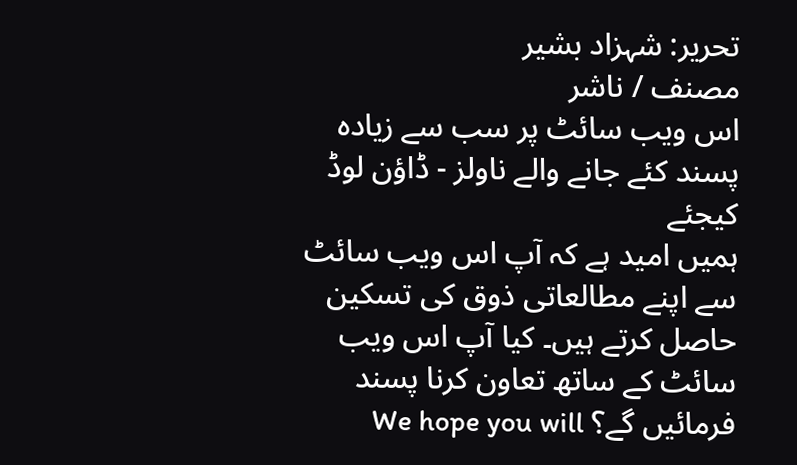تحریر: شہزاد بشیر
مصنف / ناشر
اس ویب سائٹ پر سب سے زیادہ پسند کئے جانے والے ناولز - ڈاؤن لوڈ کیجئے
ہمیں امید ہے کہ آپ اس ویب سائٹ سے اپنے مطالعاتی ذوق کی تسکین حاصل کرتے ہیں۔ کیا آپ اس ویب سائٹ کے ساتھ تعاون کرنا پسند فرمائیں گے؟ We hope you will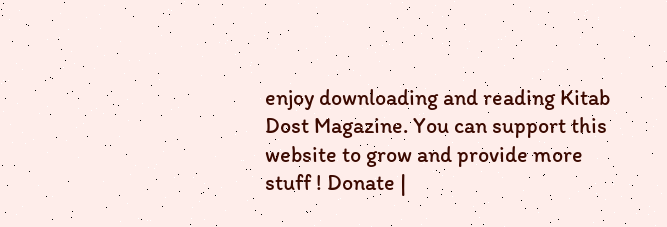enjoy downloading and reading Kitab Dost Magazine. You can support this website to grow and provide more stuff ! Donate |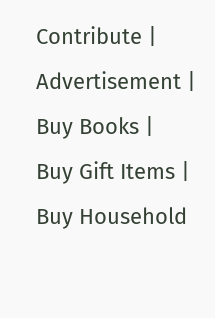Contribute | Advertisement | Buy Books |
Buy Gift Items | Buy Household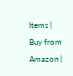Items | Buy from Amazon |